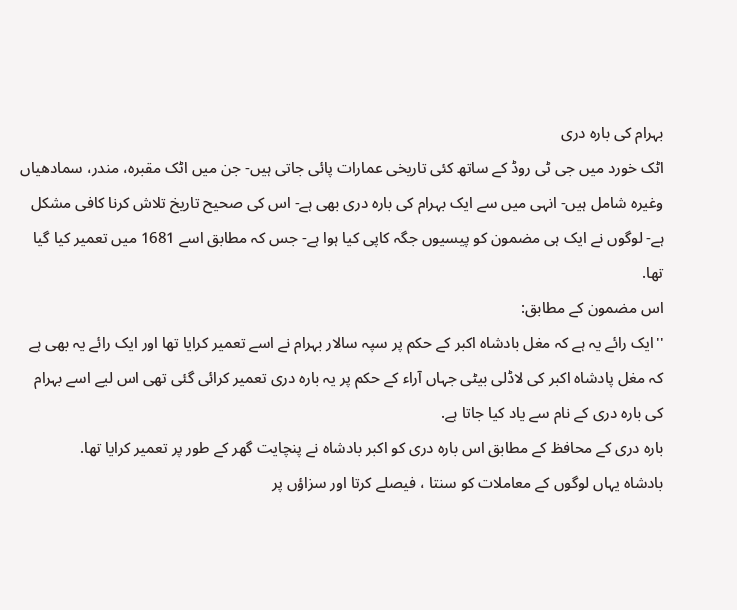بہرام کی بارہ دری
اٹک خورد میں جی ٹی روڈ کے ساتھ کئی تاریخی عمارات پائی جاتی ہیں- جن میں اٹک مقبرہ، مندر، سمادھیاں وغیرہ شامل ہیں- انہی میں سے ایک بہرام کی بارہ دری بھی ہے- اس کی صحیح تاریخ تلاش کرنا کافی مشکل ہے- لوگوں نے ایک ہی مضمون کو پیسیوں جگہ کاپی کیا ہوا ہے- جس کہ مطابق اسے 1681 میں تعمیر کیا گیا تھا.
اس مضمون کے مطابق:
''ایک رائے یہ ہے کہ مغل بادشاہ اکبر کے حکم پر سپہ سالار بہرام نے اسے تعمیر کرایا تھا اور ایک رائے یہ بھی ہے کہ مغل پادشاہ اکبر کی لاڈلی بیٹی جہاں آراء کے حکم پر یہ بارہ دری تعمیر کرائی گئی تھی اس لیے اسے بہرام کی بارہ دری کے نام سے یاد کیا جاتا ہے.
بارہ دری کے محافظ کے مطابق اس بارہ دری کو اکبر بادشاہ نے پنچایت گھر کے طور پر تعمیر کرایا تھا.
بادشاہ یہاں لوگوں کے معاملات کو سنتا ، فیصلے کرتا اور سزاؤں پر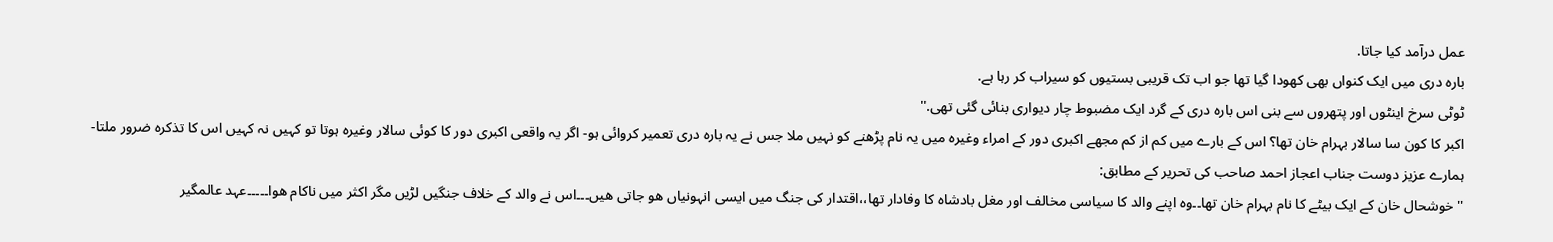عمل درآمد کیا جاتا.
بارہ دری میں ایک کنواں بھی کھودا گیا تھا جو اب تک قریبی بستیوں کو سیراب کر رہا ہے.
ٹوٹی سرخ اینٹوں اور پتھروں سے بنی اس بارہ دری کے گرد ایک مضبوط چار دیواری بنائی گئی تھی.''
اکبر کا کون سا سالار بہرام خان تھا؟ اس کے بارے میں کم از کم مجھے اکبری دور کے امراء وغیرہ میں یہ نام پڑھنے کو نہیں ملا جس نے یہ بارہ دری تعمیر کروائی ہو- اگر یہ واقعی اکبری دور کا کوئی سالار وغیرہ ہوتا تو کہیں نہ کہیں اس کا تذکرہ ضرور ملتا-
ہمارے عزیز دوست جناب اعجاز احمد صاحب کی تحریر کے مطابق:
''خوشحال خان کے ایک بیٹے کا نام بہرام خان تھا۔۔وہ اپنے والد کا سیاسی مخالف اور مغل بادشاہ کا وفادار تھا،،اقتدار کی جنگ میں ایسی انہونیاں ھو جاتی ھیں۔۔۔اس نے والد کے خلاف جنگیں لڑیں مگر اکثر میں ناکام ھوا۔۔۔۔۔عہد عالمگیر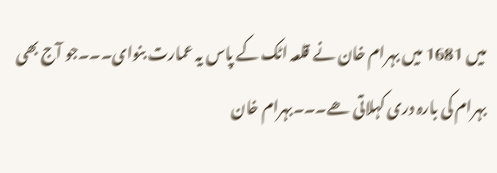میں 1681 میں بہرام خان نے قلعہ اٹک کے پاس یہ عمارت بنوای۔۔۔جو آج بھی بہرام کی بارہ دری کہلاتی ھے۔۔۔بہرام خان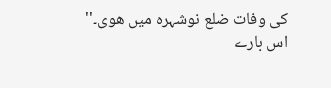کی وفات ضلع نوشہرہ میں ھوی۔''
اس بارے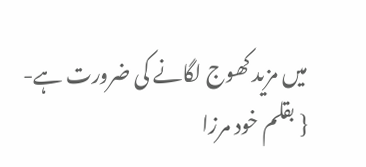میں مزید کھوج لگانے کی ضرورت ہے-
{ بقلم خود مرزا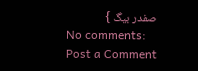صفدر بیگ }
No comments:
Post a Comment